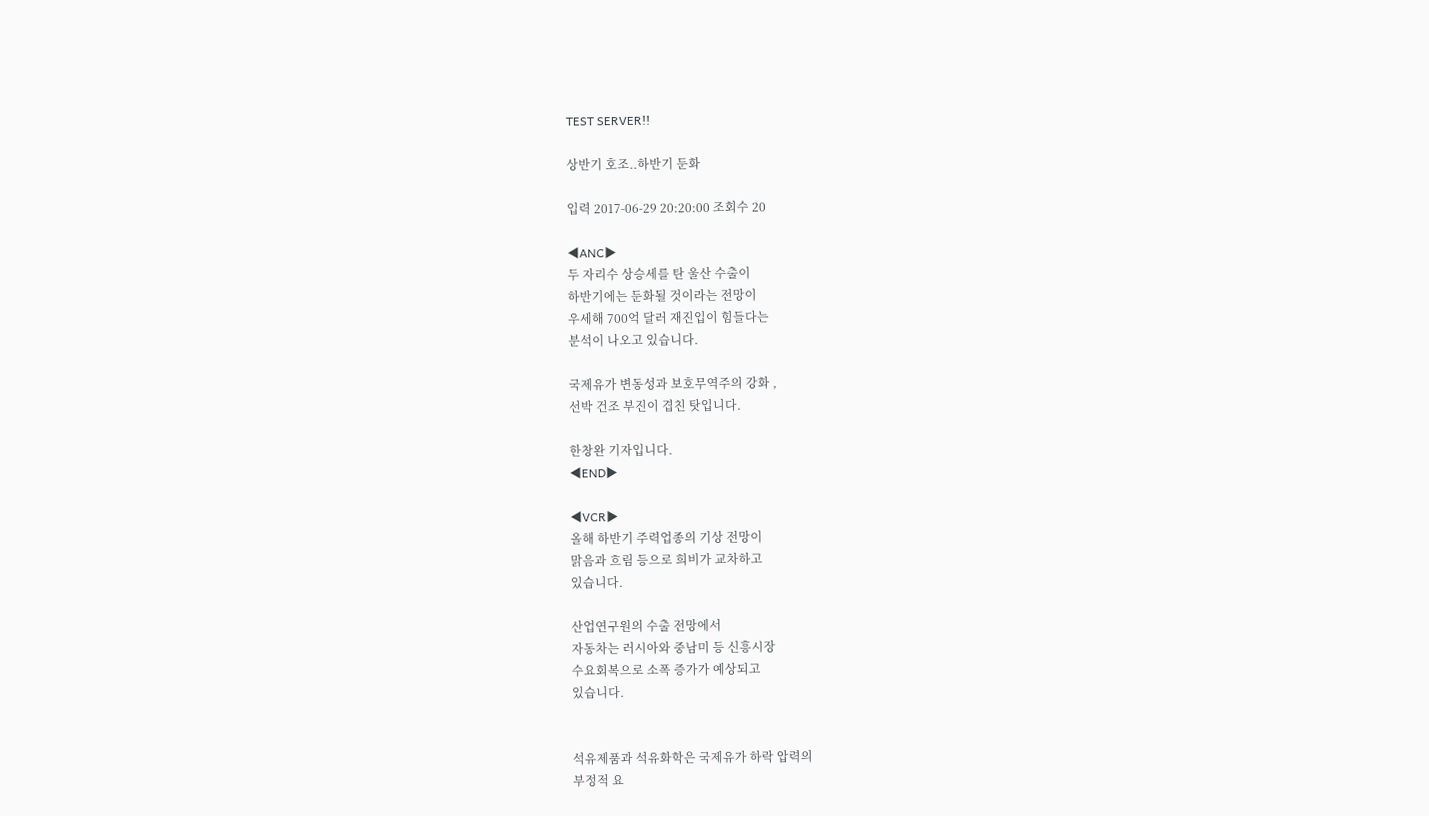TEST SERVER!!

상반기 호조..하반기 둔화

입력 2017-06-29 20:20:00 조회수 20

◀ANC▶
두 자리수 상승세를 탄 울산 수출이
하반기에는 둔화될 것이라는 전망이
우세해 700억 달러 재진입이 힘들다는
분석이 나오고 있습니다.

국제유가 변동성과 보호무역주의 강화 ,
선박 건조 부진이 겹친 탓입니다.

한창완 기자입니다.
◀END▶

◀VCR▶
올해 하반기 주력업종의 기상 전망이
맑음과 흐림 등으로 희비가 교차하고
있습니다.

산업연구원의 수출 전망에서
자동차는 러시아와 중남미 등 신흥시장
수요회복으로 소폭 증가가 예상되고
있습니다.


석유제품과 석유화학은 국제유가 하락 압력의
부정적 요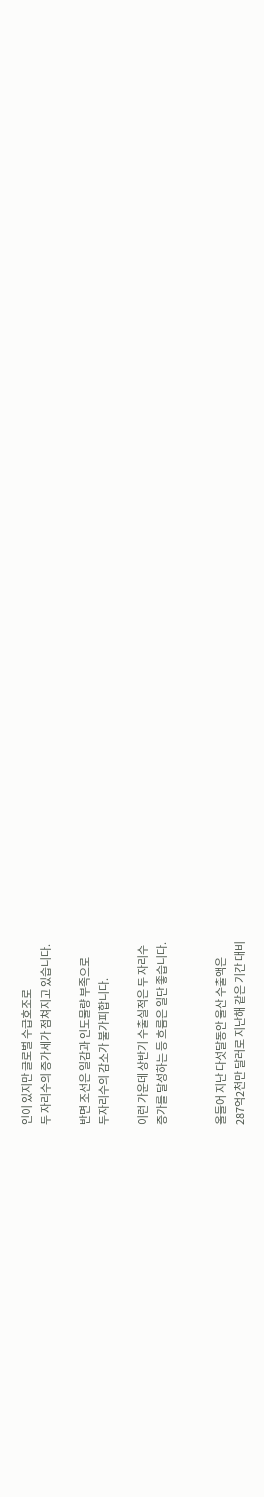인이 있지만 글로벌 수급호조로
두 자리수의 증가세가 점쳐지고 있습니다.

반면 조선은 일감과 인도물량 부족으로
두자리수의 감소가 불가피합니다.

이런 가운데 상반기 수출실적은 두 자리수
증가를 달성하는 등 흐름은 일단 좋습니다.


올들어 지난 다섯달동안 울산 수출액은
287억2천만 달러로 지난해 같은 기간 대비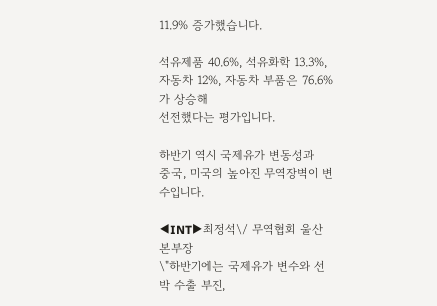11.9% 증가했습니다.

석유제품 40.6%, 석유화학 13.3%,
자동차 12%, 자동차 부품은 76.6%가 상승해
선전했다는 평가입니다.

하반기 역시 국제유가 변동성과
중국, 미국의 높아진 무역장벽이 변수입니다.

◀INT▶최정석\/ 무역협회 울산본부장
\"하반기에는 국제유가 변수와 선박 수출 부진,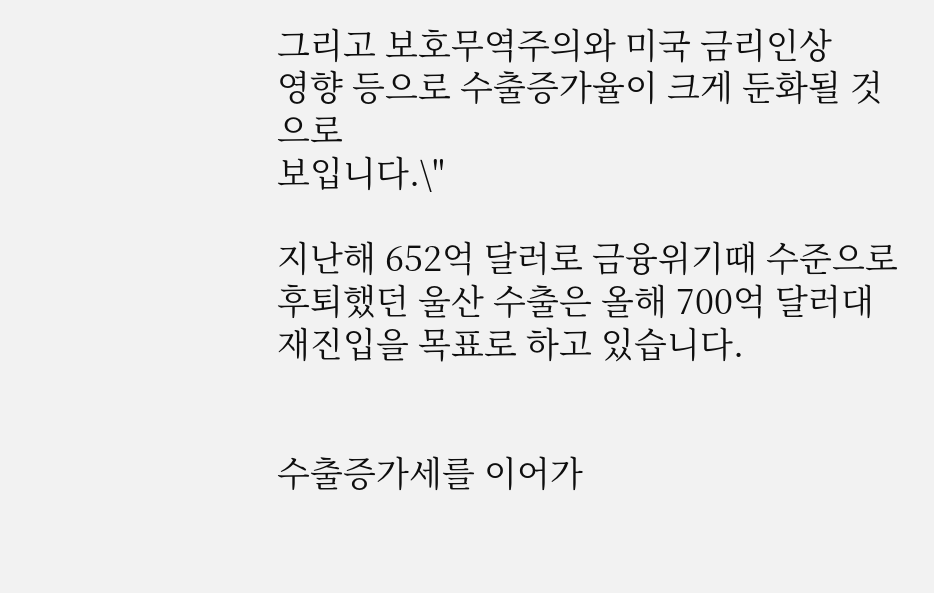그리고 보호무역주의와 미국 금리인상
영향 등으로 수출증가율이 크게 둔화될 것으로
보입니다.\"

지난해 652억 달러로 금융위기때 수준으로
후퇴했던 울산 수출은 올해 700억 달러대
재진입을 목표로 하고 있습니다.


수출증가세를 이어가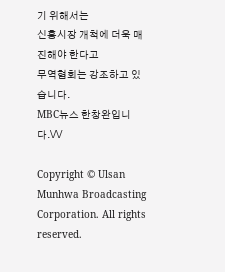기 위해서는
신흥시장 개척에 더욱 매진해야 한다고
무역협회는 강조하고 있습니다.
MBC뉴스 한창완입니다.\/\/

Copyright © Ulsan Munhwa Broadcasting Corporation. All rights reserved.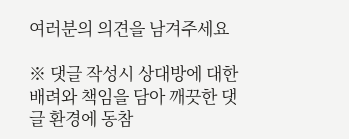여러분의 의견을 남겨주세요

※ 댓글 작성시 상대방에 대한 배려와 책임을 담아 깨끗한 댓글 환경에 동참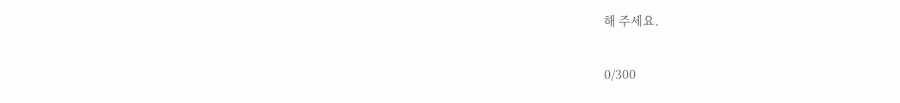해 주세요.

0/300